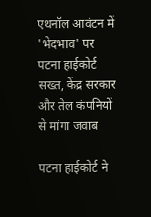एथनॉल आवंटन में 'भेदभाव' पर पटना हाईकोर्ट सख्त, केंद्र सरकार और तेल कंपनियों से मांगा जवाब

पटना हाईकोर्ट ने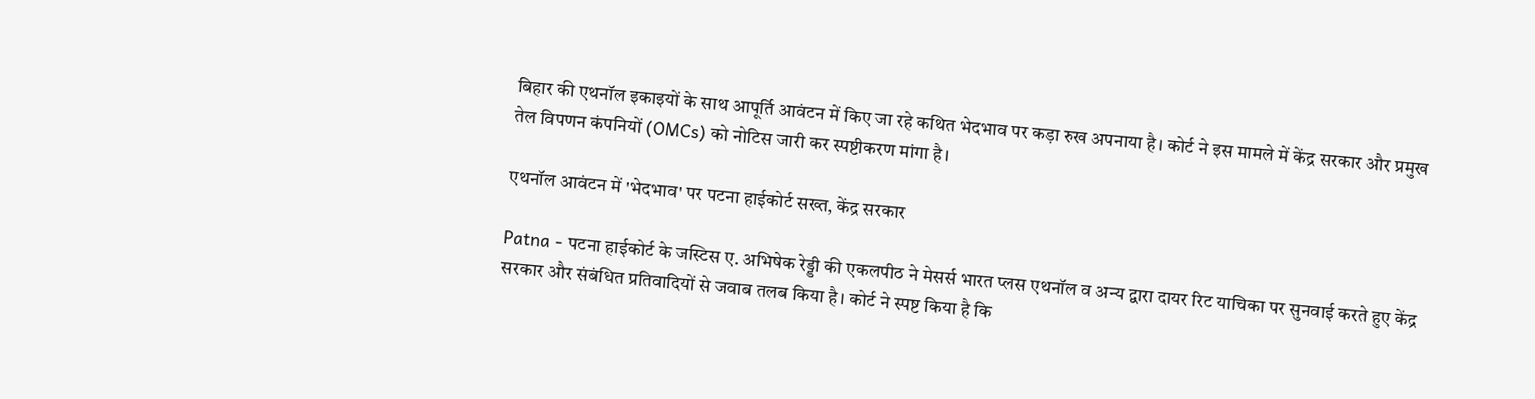बिहार की एथनॉल इकाइयों के साथ आपूर्ति आवंटन में किए जा रहे कथित भेदभाव पर कड़ा रुख अपनाया है। कोर्ट ने इस मामले में केंद्र सरकार और प्रमुख तेल विपणन कंपनियों (OMCs) को नोटिस जारी कर स्पष्टीकरण मांगा है।

एथनॉल आवंटन में 'भेदभाव' पर पटना हाईकोर्ट सख्त, केंद्र सरकार

Patna - पटना हाईकोर्ट के जस्टिस ए. अभिषेक रेड्डी की एकलपीठ ने मेसर्स भारत प्लस एथनॉल व अन्य द्वारा दायर रिट याचिका पर सुनवाई करते हुए केंद्र सरकार और संबंधित प्रतिवादियों से जवाब तलब किया है। कोर्ट ने स्पष्ट किया है कि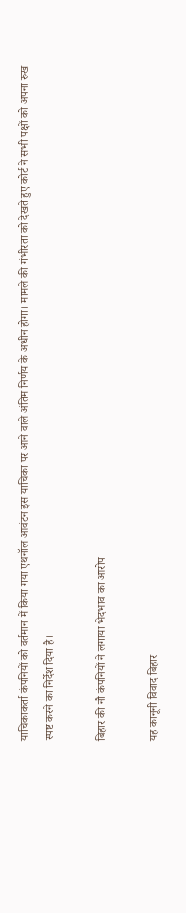याचिकाकर्ता कंपनियों को वर्तमान में किया गया एथनॉल आवंटन इस याचिका पर आने वाले अंतिम निर्णय के अधीन होगा। मामले की गंभीरता को देखते हुए कोर्ट ने सभी पक्षों को अपना रुख स्पष्ट करने का निर्देश दिया है।

बिहार की नौ कंपनियों ने लगाया भेदभाव का आरोप

यह कानूनी विवाद बिहार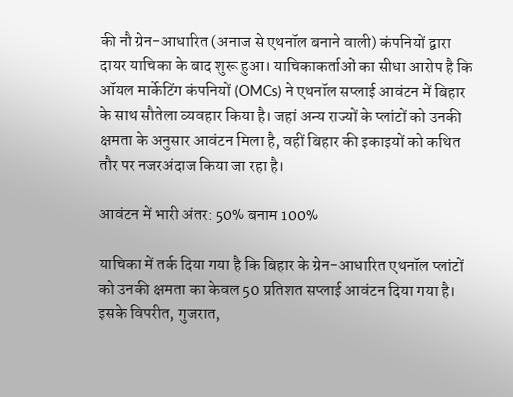की नौ ग्रेन-आधारित (अनाज से एथनॉल बनाने वाली) कंपनियों द्वारा दायर याचिका के बाद शुरू हुआ। याचिकाकर्ताओं का सीधा आरोप है कि ऑयल मार्केटिंग कंपनियों (OMCs) ने एथनॉल सप्लाई आवंटन में बिहार के साथ सौतेला व्यवहार किया है। जहां अन्य राज्यों के प्लांटों को उनकी क्षमता के अनुसार आवंटन मिला है, वहीं बिहार की इकाइयों को कथित तौर पर नजरअंदाज किया जा रहा है।

आवंटन में भारी अंतर: 50% बनाम 100%

याचिका में तर्क दिया गया है कि बिहार के ग्रेन-आधारित एथनॉल प्लांटों को उनकी क्षमता का केवल 50 प्रतिशत सप्लाई आवंटन दिया गया है। इसके विपरीत, गुजरात,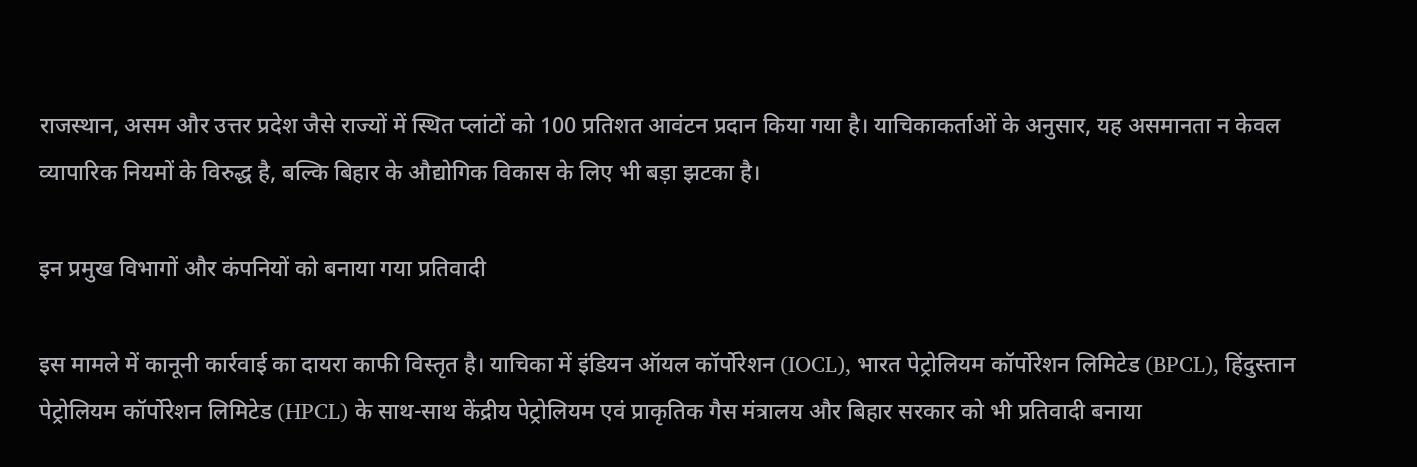राजस्थान, असम और उत्तर प्रदेश जैसे राज्यों में स्थित प्लांटों को 100 प्रतिशत आवंटन प्रदान किया गया है। याचिकाकर्ताओं के अनुसार, यह असमानता न केवल व्यापारिक नियमों के विरुद्ध है, बल्कि बिहार के औद्योगिक विकास के लिए भी बड़ा झटका है।

इन प्रमुख विभागों और कंपनियों को बनाया गया प्रतिवादी

इस मामले में कानूनी कार्रवाई का दायरा काफी विस्तृत है। याचिका में इंडियन ऑयल कॉर्पोरेशन (IOCL), भारत पेट्रोलियम कॉर्पोरेशन लिमिटेड (BPCL), हिंदुस्तान पेट्रोलियम कॉर्पोरेशन लिमिटेड (HPCL) के साथ-साथ केंद्रीय पेट्रोलियम एवं प्राकृतिक गैस मंत्रालय और बिहार सरकार को भी प्रतिवादी बनाया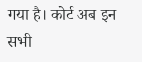गया है। कोर्ट अब इन सभी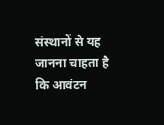संस्थानों से यह जानना चाहता है कि आवंटन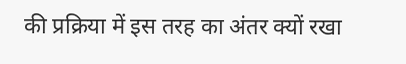की प्रक्रिया में इस तरह का अंतर क्यों रखा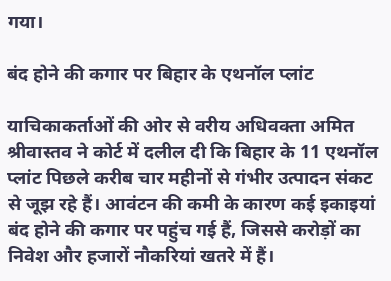गया।

बंद होने की कगार पर बिहार के एथनॉल प्लांट

याचिकाकर्ताओं की ओर से वरीय अधिवक्ता अमित श्रीवास्तव ने कोर्ट में दलील दी कि बिहार के 11 एथनॉल प्लांट पिछले करीब चार महीनों से गंभीर उत्पादन संकट से जूझ रहे हैं। आवंटन की कमी के कारण कई इकाइयां बंद होने की कगार पर पहुंच गई हैं, जिससे करोड़ों का निवेश और हजारों नौकरियां खतरे में हैं।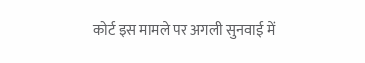कोर्ट इस मामले पर अगली सुनवाई में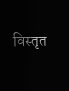विस्तृत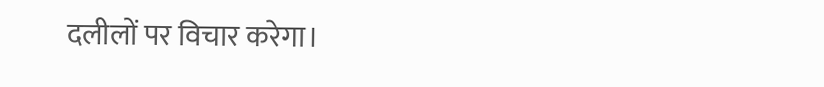दलीलों पर विचार करेगा।